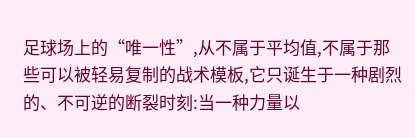足球场上的“唯一性”,从不属于平均值,不属于那些可以被轻易复制的战术模板,它只诞生于一种剧烈的、不可逆的断裂时刻:当一种力量以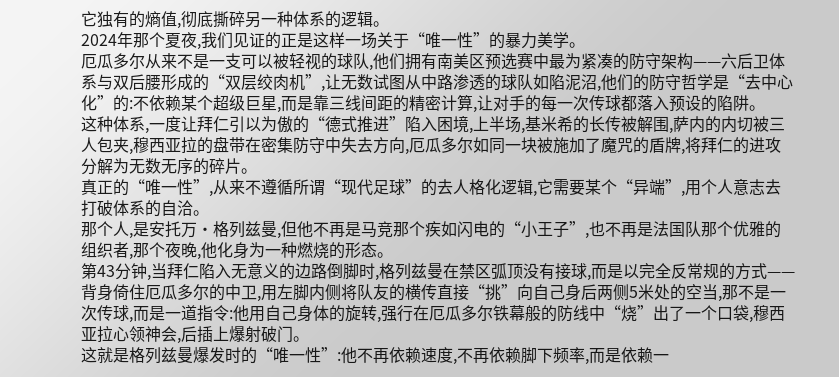它独有的熵值,彻底撕碎另一种体系的逻辑。
2024年那个夏夜,我们见证的正是这样一场关于“唯一性”的暴力美学。
厄瓜多尔从来不是一支可以被轻视的球队,他们拥有南美区预选赛中最为紧凑的防守架构——六后卫体系与双后腰形成的“双层绞肉机”,让无数试图从中路渗透的球队如陷泥沼,他们的防守哲学是“去中心化”的:不依赖某个超级巨星,而是靠三线间距的精密计算,让对手的每一次传球都落入预设的陷阱。
这种体系,一度让拜仁引以为傲的“德式推进”陷入困境,上半场,基米希的长传被解围,萨内的内切被三人包夹,穆西亚拉的盘带在密集防守中失去方向,厄瓜多尔如同一块被施加了魔咒的盾牌,将拜仁的进攻分解为无数无序的碎片。
真正的“唯一性”,从来不遵循所谓“现代足球”的去人格化逻辑,它需要某个“异端”,用个人意志去打破体系的自洽。
那个人,是安托万·格列兹曼,但他不再是马竞那个疾如闪电的“小王子”,也不再是法国队那个优雅的组织者,那个夜晚,他化身为一种燃烧的形态。
第43分钟,当拜仁陷入无意义的边路倒脚时,格列兹曼在禁区弧顶没有接球,而是以完全反常规的方式——背身倚住厄瓜多尔的中卫,用左脚内侧将队友的横传直接“挑”向自己身后两侧5米处的空当,那不是一次传球,而是一道指令:他用自己身体的旋转,强行在厄瓜多尔铁幕般的防线中“烧”出了一个口袋,穆西亚拉心领神会,后插上爆射破门。
这就是格列兹曼爆发时的“唯一性”:他不再依赖速度,不再依赖脚下频率,而是依赖一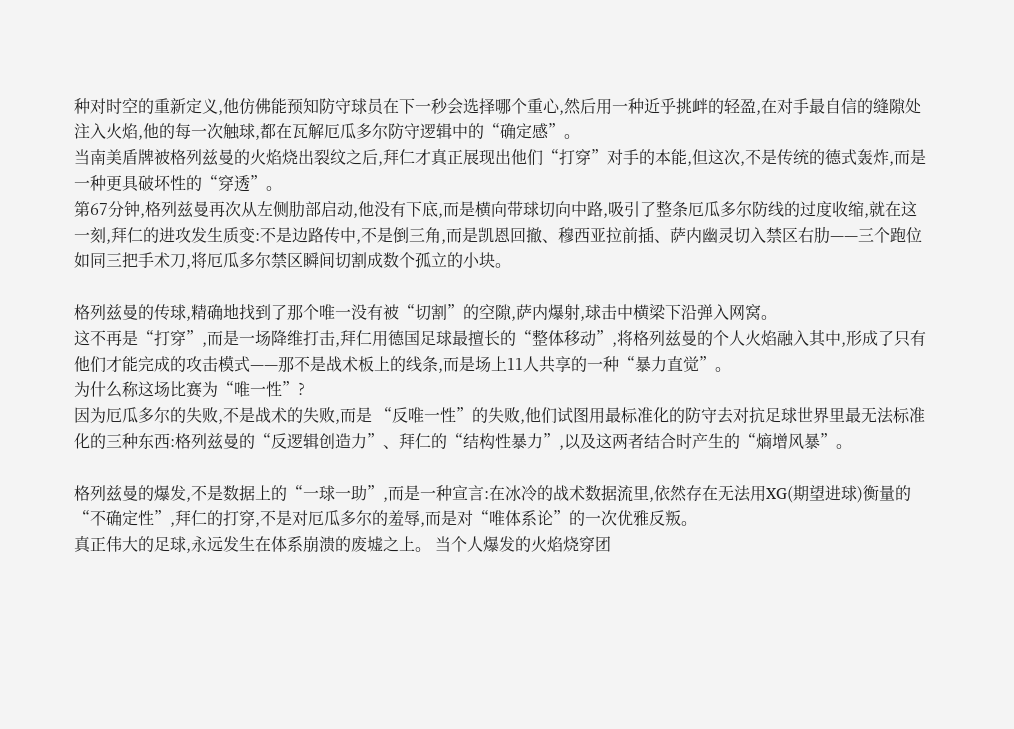种对时空的重新定义,他仿佛能预知防守球员在下一秒会选择哪个重心,然后用一种近乎挑衅的轻盈,在对手最自信的缝隙处注入火焰,他的每一次触球,都在瓦解厄瓜多尔防守逻辑中的“确定感”。
当南美盾牌被格列兹曼的火焰烧出裂纹之后,拜仁才真正展现出他们“打穿”对手的本能,但这次,不是传统的德式轰炸,而是一种更具破坏性的“穿透”。
第67分钟,格列兹曼再次从左侧肋部启动,他没有下底,而是横向带球切向中路,吸引了整条厄瓜多尔防线的过度收缩,就在这一刻,拜仁的进攻发生质变:不是边路传中,不是倒三角,而是凯恩回撤、穆西亚拉前插、萨内幽灵切入禁区右肋——三个跑位如同三把手术刀,将厄瓜多尔禁区瞬间切割成数个孤立的小块。

格列兹曼的传球,精确地找到了那个唯一没有被“切割”的空隙,萨内爆射,球击中横梁下沿弹入网窝。
这不再是“打穿”,而是一场降维打击,拜仁用德国足球最擅长的“整体移动”,将格列兹曼的个人火焰融入其中,形成了只有他们才能完成的攻击模式——那不是战术板上的线条,而是场上11人共享的一种“暴力直觉”。
为什么称这场比赛为“唯一性”?
因为厄瓜多尔的失败,不是战术的失败,而是 “反唯一性”的失败,他们试图用最标准化的防守去对抗足球世界里最无法标准化的三种东西:格列兹曼的“反逻辑创造力”、拜仁的“结构性暴力”,以及这两者结合时产生的“熵增风暴”。

格列兹曼的爆发,不是数据上的“一球一助”,而是一种宣言:在冰冷的战术数据流里,依然存在无法用XG(期望进球)衡量的“不确定性”,拜仁的打穿,不是对厄瓜多尔的羞辱,而是对“唯体系论”的一次优雅反叛。
真正伟大的足球,永远发生在体系崩溃的废墟之上。 当个人爆发的火焰烧穿团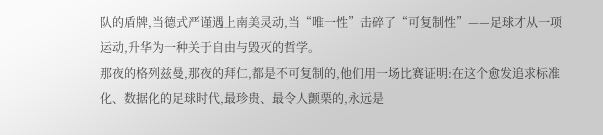队的盾牌,当德式严谨遇上南美灵动,当“唯一性”击碎了“可复制性”——足球才从一项运动,升华为一种关于自由与毁灭的哲学。
那夜的格列兹曼,那夜的拜仁,都是不可复制的,他们用一场比赛证明:在这个愈发追求标准化、数据化的足球时代,最珍贵、最令人颤栗的,永远是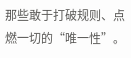那些敢于打破规则、点燃一切的“唯一性”。